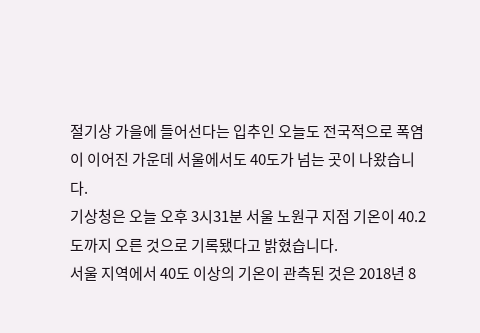절기상 가을에 들어선다는 입추인 오늘도 전국적으로 폭염이 이어진 가운데 서울에서도 40도가 넘는 곳이 나왔습니다.
기상청은 오늘 오후 3시31분 서울 노원구 지점 기온이 40.2도까지 오른 것으로 기록됐다고 밝혔습니다.
서울 지역에서 40도 이상의 기온이 관측된 것은 2018년 8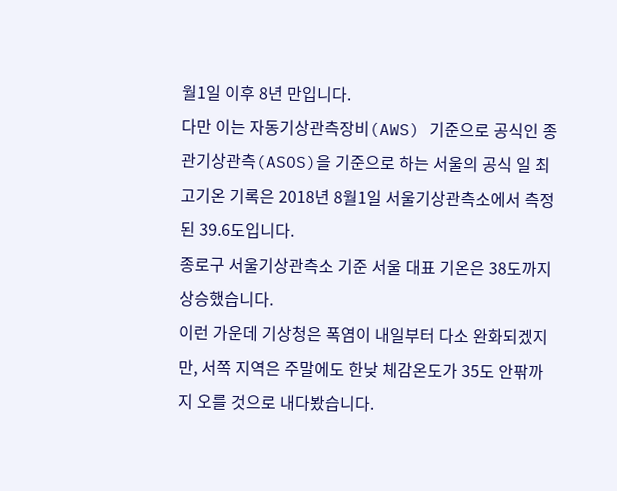월1일 이후 8년 만입니다.
다만 이는 자동기상관측장비(AWS) 기준으로 공식인 종관기상관측(ASOS)을 기준으로 하는 서울의 공식 일 최고기온 기록은 2018년 8월1일 서울기상관측소에서 측정된 39.6도입니다.
종로구 서울기상관측소 기준 서울 대표 기온은 38도까지 상승했습니다.
이런 가운데 기상청은 폭염이 내일부터 다소 완화되겠지만, 서쪽 지역은 주말에도 한낮 체감온도가 35도 안팎까지 오를 것으로 내다봤습니다.